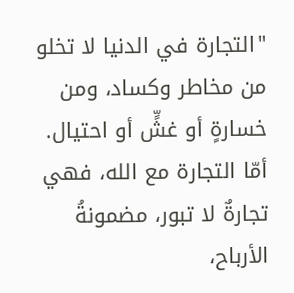"التجارة في الدنيا لا تخلو من مخاطر وكساد، ومن خسارةٍ أو غشٍّ أو احتيال. أمّا التجارة مع الله، فهي تجارةٌ لا تبور، مضمونةُ الأرباح،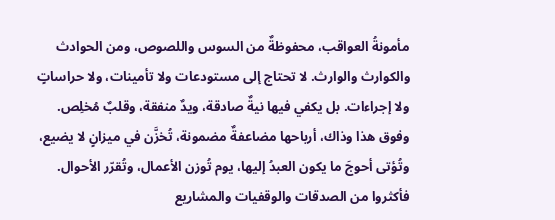مأمونةُ العواقب، محفوظةٌ من السوس واللصوص، ومن الحوادث والكوارث والوارث. لا تحتاج إلى مستودعات ولا تأمينات، ولا حراساتٍ ولا إجراءات. بل يكفي فيها نيةٌ صادقة، ويدٌ منفقة، وقلبٌ مُخلِص. وفوق هذا وذاك، أرباحها مضاعفةٌ مضمونة، تُخزَّن في ميزانٍ لا يضيع، وتُؤتى أحوجَ ما يكون العبدُ إليها، يوم تُوزن الأعمال، وتُقرّر الأحوال. فأكثروا من الصدقات والوقفيات والمشاريع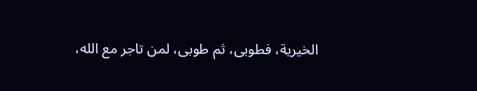الخيرية، فطوبى، ثم طوبى، لمن تاجر مع الله،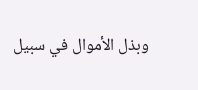وبذل الأموال في سبيل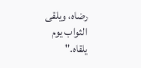رضاه، ويلقى الثواب يوم يلقاه."